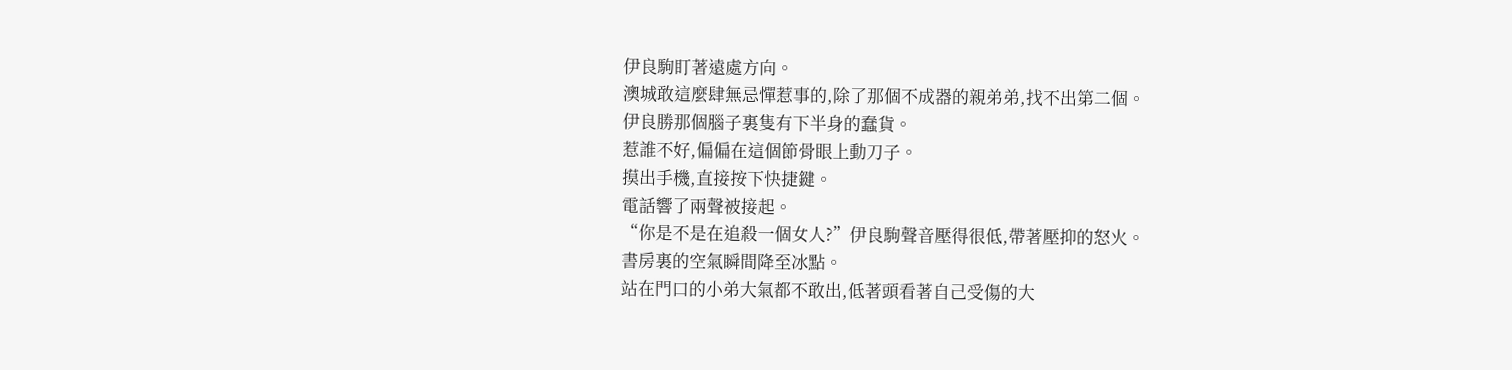伊良駒盯著遠處方向。
澳城敢這麼肆無忌憚惹事的,除了那個不成器的親弟弟,找不出第二個。
伊良勝那個腦子裏隻有下半身的蠢貨。
惹誰不好,偏偏在這個節骨眼上動刀子。
摸出手機,直接按下快捷鍵。
電話響了兩聲被接起。
“你是不是在追殺一個女人?”伊良駒聲音壓得很低,帶著壓抑的怒火。
書房裏的空氣瞬間降至冰點。
站在門口的小弟大氣都不敢出,低著頭看著自己受傷的大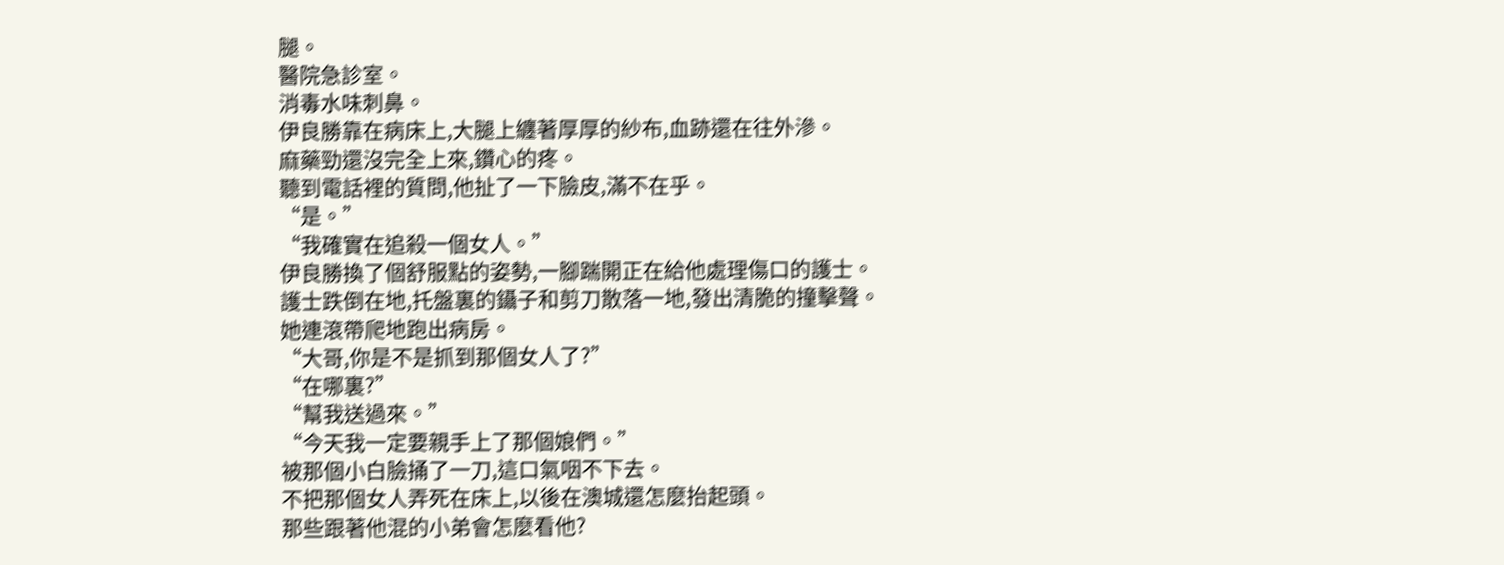腿。
醫院急診室。
消毒水味刺鼻。
伊良勝靠在病床上,大腿上纏著厚厚的紗布,血跡還在往外滲。
麻藥勁還沒完全上來,鑽心的疼。
聽到電話裡的質問,他扯了一下臉皮,滿不在乎。
“是。”
“我確實在追殺一個女人。”
伊良勝換了個舒服點的姿勢,一腳踹開正在給他處理傷口的護士。
護士跌倒在地,托盤裏的鑷子和剪刀散落一地,發出清脆的撞擊聲。
她連滾帶爬地跑出病房。
“大哥,你是不是抓到那個女人了?”
“在哪裏?”
“幫我送過來。”
“今天我一定要親手上了那個娘們。”
被那個小白臉捅了一刀,這口氣咽不下去。
不把那個女人弄死在床上,以後在澳城還怎麼抬起頭。
那些跟著他混的小弟會怎麼看他?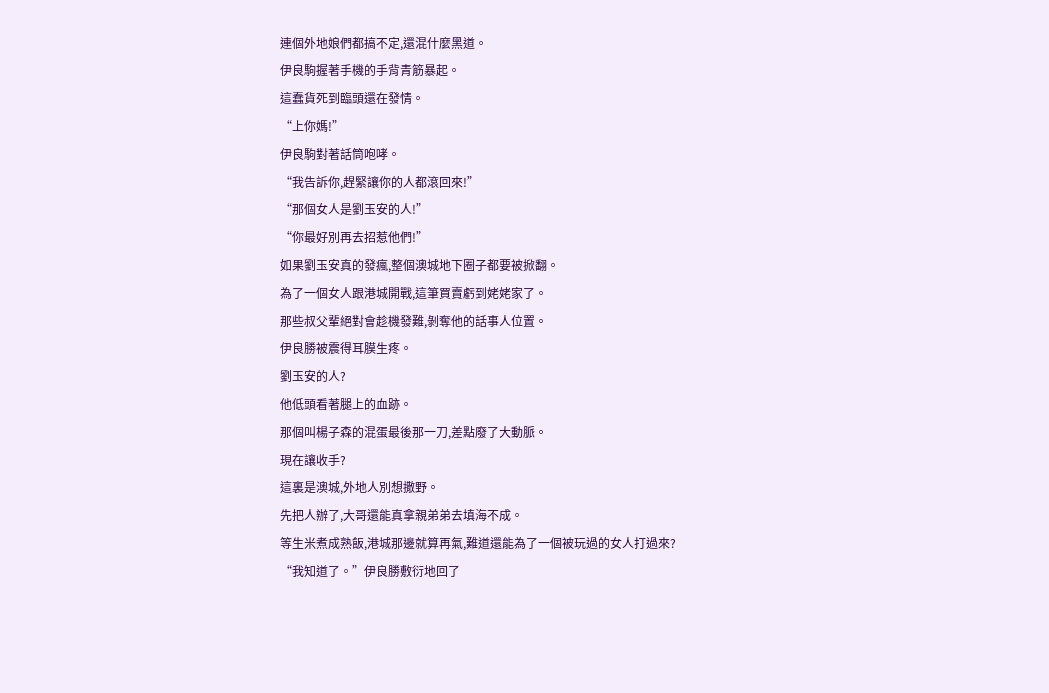連個外地娘們都搞不定,還混什麼黑道。
伊良駒握著手機的手背青筋暴起。
這蠢貨死到臨頭還在發情。
“上你媽!”
伊良駒對著話筒咆哮。
“我告訴你,趕緊讓你的人都滾回來!”
“那個女人是劉玉安的人!”
“你最好別再去招惹他們!”
如果劉玉安真的發瘋,整個澳城地下圈子都要被掀翻。
為了一個女人跟港城開戰,這筆買賣虧到姥姥家了。
那些叔父輩絕對會趁機發難,剝奪他的話事人位置。
伊良勝被震得耳膜生疼。
劉玉安的人?
他低頭看著腿上的血跡。
那個叫楊子森的混蛋最後那一刀,差點廢了大動脈。
現在讓收手?
這裏是澳城,外地人別想撒野。
先把人辦了,大哥還能真拿親弟弟去填海不成。
等生米煮成熟飯,港城那邊就算再氣,難道還能為了一個被玩過的女人打過來?
“我知道了。”伊良勝敷衍地回了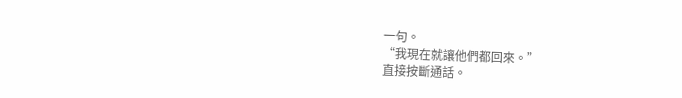一句。
“我現在就讓他們都回來。”
直接按斷通話。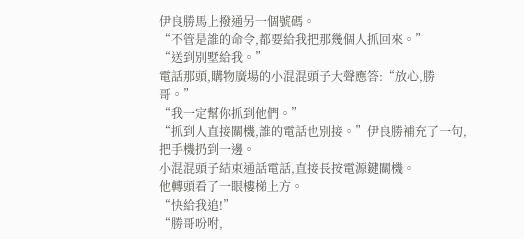伊良勝馬上撥通另一個號碼。
“不管是誰的命令,都要給我把那幾個人抓回來。”
“送到別墅給我。”
電話那頭,購物廣場的小混混頭子大聲應答:“放心,勝哥。”
“我一定幫你抓到他們。”
“抓到人直接關機,誰的電話也別接。”伊良勝補充了一句,把手機扔到一邊。
小混混頭子結束通話電話,直接長按電源鍵關機。
他轉頭看了一眼樓梯上方。
“快給我追!”
“勝哥吩咐,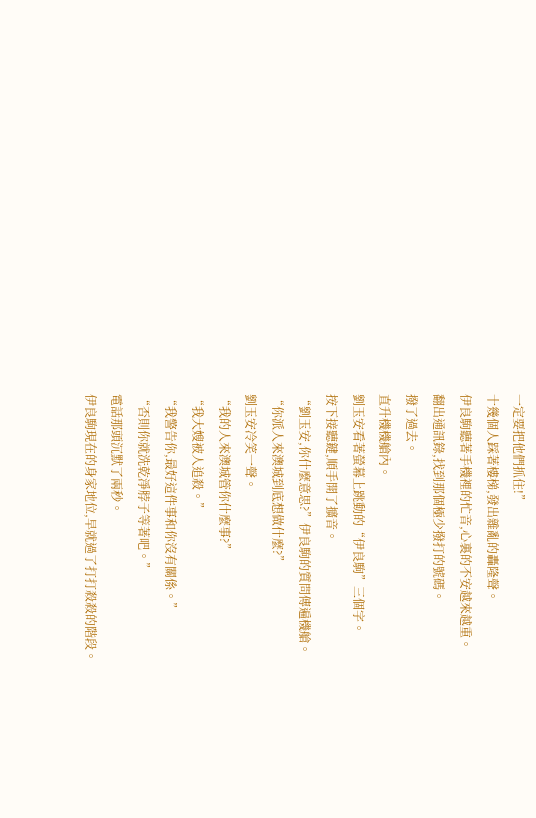一定要把他們抓住!”
十幾個人踩著樓梯,發出雜亂的轟隆聲。
伊良駒聽著手機裡的忙音,心裏的不安越來越重。
翻出通訊錄,找到那個極少撥打的號碼。
撥了過去。
直升機機艙內。
劉玉安看著螢幕上跳動的“伊良駒”三個字。
按下接聽鍵,順手開了擴音。
“劉玉安,你什麼意思?”伊良駒的質問傳遍機艙。
“你派人來澳城到底想做什麼?”
劉玉安冷笑一聲。
“我的人來澳城管你什麼事?”
“我大嫂被人追殺。”
“我警告你,最好這件事和你沒有關係。”
“否則你就洗乾淨脖子等著吧。”
電話那頭沉默了兩秒。
伊良駒現在的身家地位,早就過了打打殺殺的階段。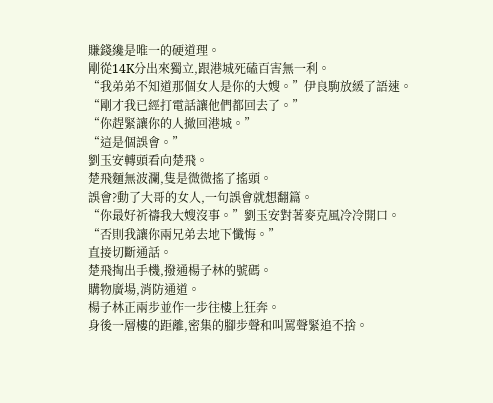賺錢纔是唯一的硬道理。
剛從14K分出來獨立,跟港城死磕百害無一利。
“我弟弟不知道那個女人是你的大嫂。”伊良駒放緩了語速。
“剛才我已經打電話讓他們都回去了。”
“你趕緊讓你的人撤回港城。”
“這是個誤會。”
劉玉安轉頭看向楚飛。
楚飛麵無波瀾,隻是微微搖了搖頭。
誤會?動了大哥的女人,一句誤會就想翻篇。
“你最好祈禱我大嫂沒事。”劉玉安對著麥克風冷冷開口。
“否則我讓你兩兄弟去地下懺悔。”
直接切斷通話。
楚飛掏出手機,撥通楊子林的號碼。
購物廣場,消防通道。
楊子林正兩步並作一步往樓上狂奔。
身後一層樓的距離,密集的腳步聲和叫罵聲緊追不捨。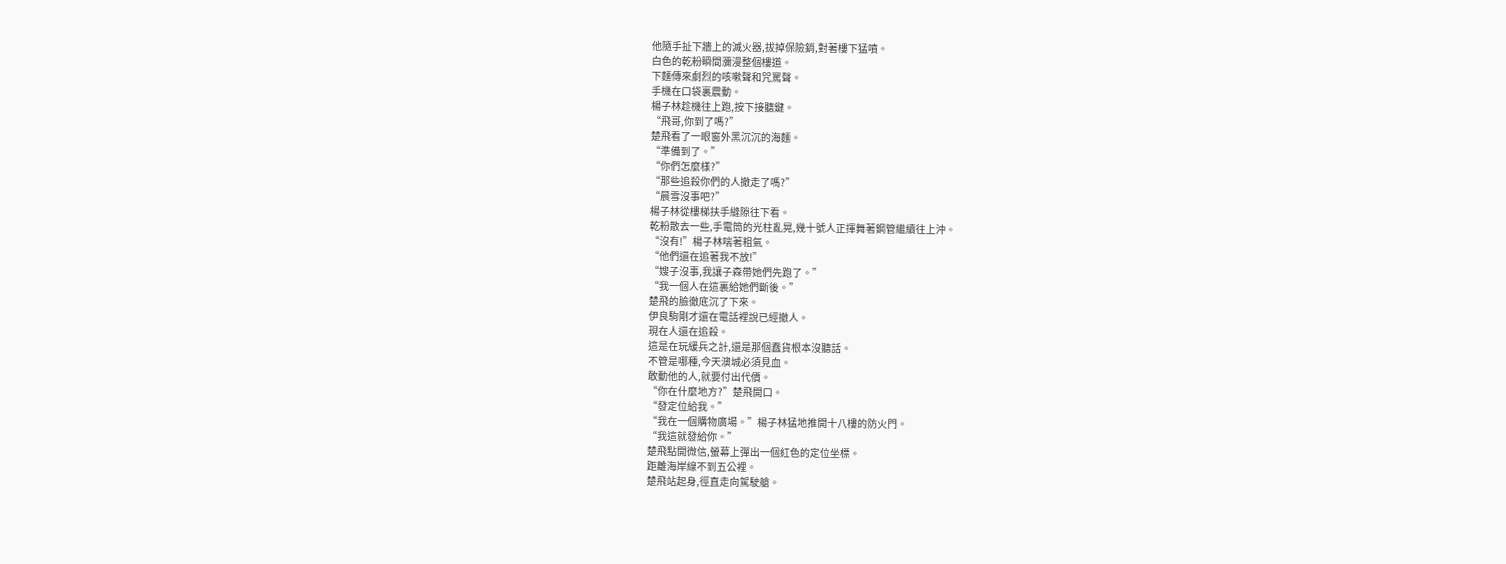他隨手扯下牆上的滅火器,拔掉保險銷,對著樓下猛噴。
白色的乾粉瞬間瀰漫整個樓道。
下麵傳來劇烈的咳嗽聲和咒罵聲。
手機在口袋裏震動。
楊子林趁機往上跑,按下接聽鍵。
“飛哥,你到了嗎?”
楚飛看了一眼窗外黑沉沉的海麵。
“準備到了。”
“你們怎麼樣?”
“那些追殺你們的人撤走了嗎?”
“晨雪沒事吧?”
楊子林從樓梯扶手縫隙往下看。
乾粉散去一些,手電筒的光柱亂晃,幾十號人正揮舞著鋼管繼續往上沖。
“沒有!”楊子林喘著粗氣。
“他們還在追著我不放!”
“嫂子沒事,我讓子森帶她們先跑了。”
“我一個人在這裏給她們斷後。”
楚飛的臉徹底沉了下來。
伊良駒剛才還在電話裡說已經撤人。
現在人還在追殺。
這是在玩緩兵之計,還是那個蠢貨根本沒聽話。
不管是哪種,今天澳城必須見血。
敢動他的人,就要付出代價。
“你在什麼地方?”楚飛開口。
“發定位給我。”
“我在一個購物廣場。”楊子林猛地推開十八樓的防火門。
“我這就發給你。”
楚飛點開微信,螢幕上彈出一個紅色的定位坐標。
距離海岸線不到五公裡。
楚飛站起身,徑直走向駕駛艙。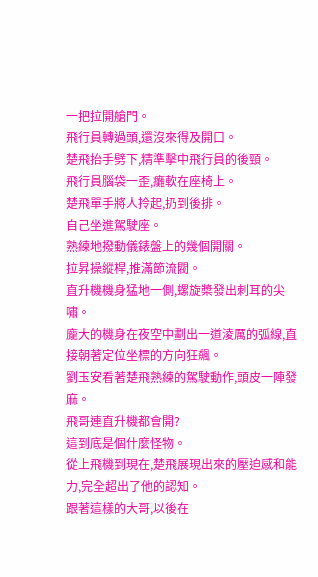一把拉開艙門。
飛行員轉過頭,還沒來得及開口。
楚飛抬手劈下,精準擊中飛行員的後頸。
飛行員腦袋一歪,癱軟在座椅上。
楚飛單手將人拎起,扔到後排。
自己坐進駕駛座。
熟練地撥動儀錶盤上的幾個開關。
拉昇操縱桿,推滿節流閥。
直升機機身猛地一側,螺旋槳發出刺耳的尖嘯。
龐大的機身在夜空中劃出一道淩厲的弧線,直接朝著定位坐標的方向狂飆。
劉玉安看著楚飛熟練的駕駛動作,頭皮一陣發麻。
飛哥連直升機都會開?
這到底是個什麼怪物。
從上飛機到現在,楚飛展現出來的壓迫感和能力,完全超出了他的認知。
跟著這樣的大哥,以後在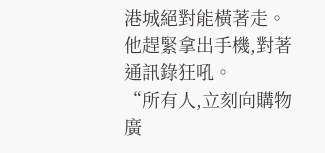港城絕對能橫著走。
他趕緊拿出手機,對著通訊錄狂吼。
“所有人,立刻向購物廣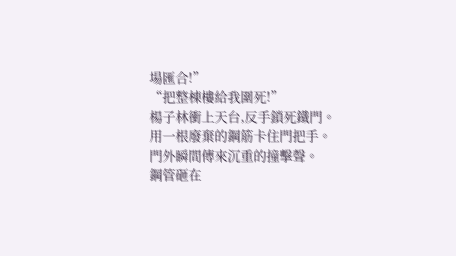場匯合!”
“把整棟樓給我圍死!”
楊子林衝上天台,反手鎖死鐵門。
用一根廢棄的鋼筋卡住門把手。
門外瞬間傳來沉重的撞擊聲。
鋼管砸在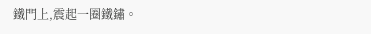鐵門上,震起一圈鐵鏽。